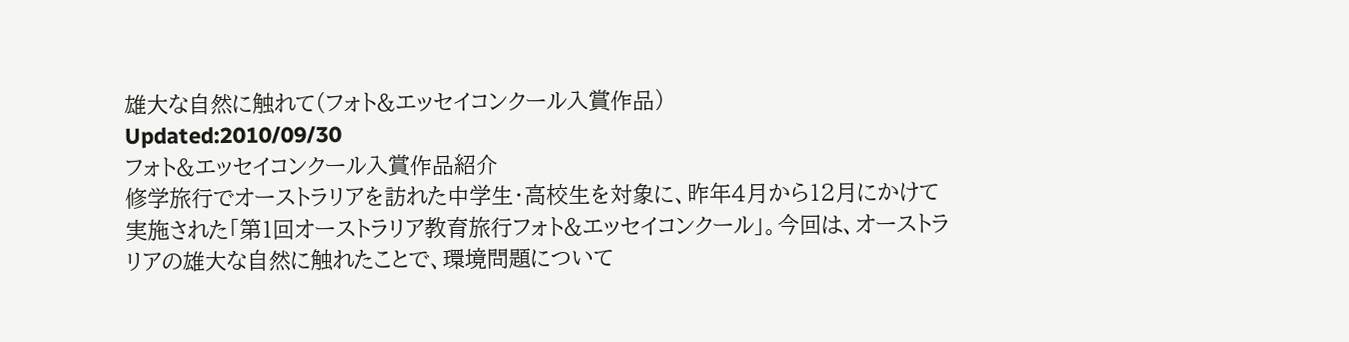雄大な自然に触れて(フォト&エッセイコンクール入賞作品)
Updated:2010/09/30
フォト&エッセイコンクール入賞作品紹介
修学旅行でオーストラリアを訪れた中学生・高校生を対象に、昨年4月から12月にかけて実施された「第1回オーストラリア教育旅行フォト&エッセイコンクール」。今回は、オーストラリアの雄大な自然に触れたことで、環境問題について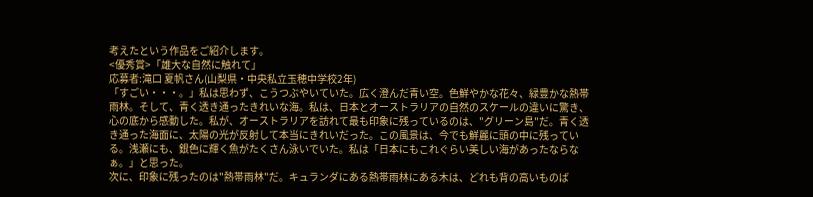考えたという作品をご紹介します。
<優秀賞>「雄大な自然に触れて」
応募者:滝口 夏帆さん(山梨県・中央私立玉穂中学校2年)
「すごい・・・。」私は思わず、こうつぶやいていた。広く澄んだ青い空。色鮮やかな花々、緑豊かな熱帯雨林。そして、青く透き通ったきれいな海。私は、日本とオーストラリアの自然のスケールの違いに驚き、心の底から感動した。私が、オーストラリアを訪れて最も印象に残っているのは、"グリーン島"だ。青く透き通った海面に、太陽の光が反射して本当にきれいだった。この風景は、今でも鮮麗に頭の中に残っている。浅瀬にも、銀色に輝く魚がたくさん泳いでいた。私は「日本にもこれぐらい美しい海があったならなぁ。」と思った。
次に、印象に残ったのは"熱帯雨林"だ。キュランダにある熱帯雨林にある木は、どれも背の高いものば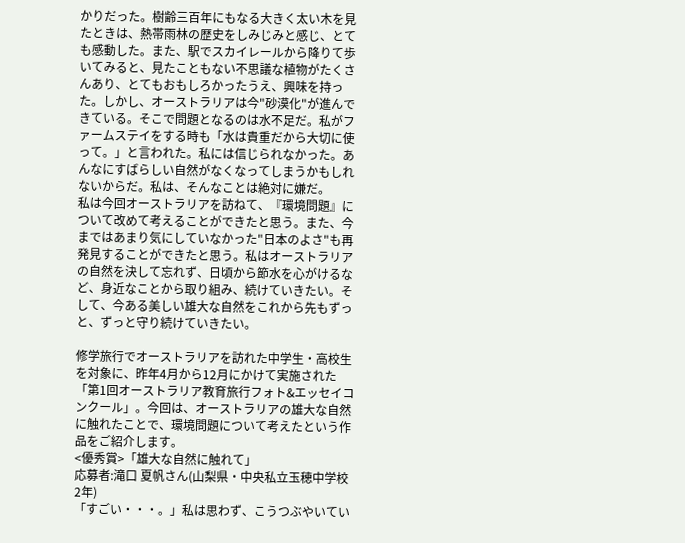かりだった。樹齢三百年にもなる大きく太い木を見たときは、熱帯雨林の歴史をしみじみと感じ、とても感動した。また、駅でスカイレールから降りて歩いてみると、見たこともない不思議な植物がたくさんあり、とてもおもしろかったうえ、興味を持った。しかし、オーストラリアは今"砂漠化"が進んできている。そこで問題となるのは水不足だ。私がファームステイをする時も「水は貴重だから大切に使って。」と言われた。私には信じられなかった。あんなにすばらしい自然がなくなってしまうかもしれないからだ。私は、そんなことは絶対に嫌だ。
私は今回オーストラリアを訪ねて、『環境問題』について改めて考えることができたと思う。また、今まではあまり気にしていなかった"日本のよさ"も再発見することができたと思う。私はオーストラリアの自然を決して忘れず、日頃から節水を心がけるなど、身近なことから取り組み、続けていきたい。そして、今ある美しい雄大な自然をこれから先もずっと、ずっと守り続けていきたい。

修学旅行でオーストラリアを訪れた中学生・高校生を対象に、昨年4月から12月にかけて実施された「第1回オーストラリア教育旅行フォト&エッセイコンクール」。今回は、オーストラリアの雄大な自然に触れたことで、環境問題について考えたという作品をご紹介します。
<優秀賞>「雄大な自然に触れて」
応募者:滝口 夏帆さん(山梨県・中央私立玉穂中学校2年)
「すごい・・・。」私は思わず、こうつぶやいてい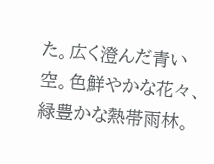た。広く澄んだ青い空。色鮮やかな花々、緑豊かな熱帯雨林。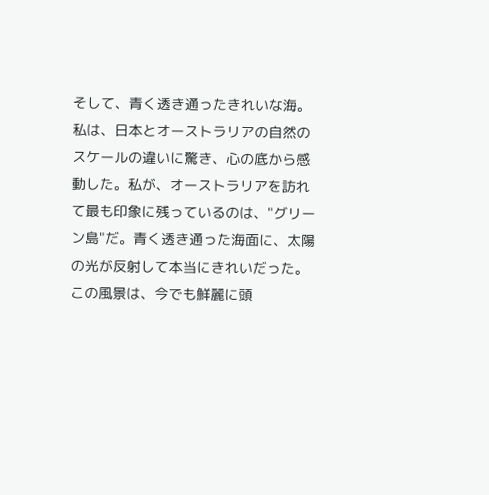そして、青く透き通ったきれいな海。私は、日本とオーストラリアの自然のスケールの違いに驚き、心の底から感動した。私が、オーストラリアを訪れて最も印象に残っているのは、"グリーン島"だ。青く透き通った海面に、太陽の光が反射して本当にきれいだった。この風景は、今でも鮮麗に頭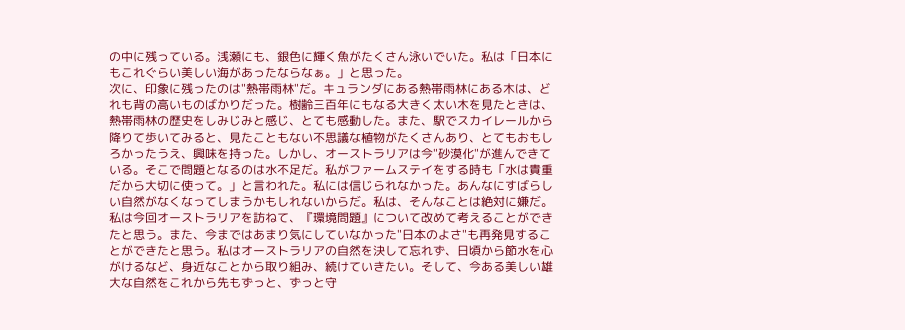の中に残っている。浅瀬にも、銀色に輝く魚がたくさん泳いでいた。私は「日本にもこれぐらい美しい海があったならなぁ。」と思った。
次に、印象に残ったのは"熱帯雨林"だ。キュランダにある熱帯雨林にある木は、どれも背の高いものばかりだった。樹齢三百年にもなる大きく太い木を見たときは、熱帯雨林の歴史をしみじみと感じ、とても感動した。また、駅でスカイレールから降りて歩いてみると、見たこともない不思議な植物がたくさんあり、とてもおもしろかったうえ、興味を持った。しかし、オーストラリアは今"砂漠化"が進んできている。そこで問題となるのは水不足だ。私がファームステイをする時も「水は貴重だから大切に使って。」と言われた。私には信じられなかった。あんなにすばらしい自然がなくなってしまうかもしれないからだ。私は、そんなことは絶対に嫌だ。
私は今回オーストラリアを訪ねて、『環境問題』について改めて考えることができたと思う。また、今まではあまり気にしていなかった"日本のよさ"も再発見することができたと思う。私はオーストラリアの自然を決して忘れず、日頃から節水を心がけるなど、身近なことから取り組み、続けていきたい。そして、今ある美しい雄大な自然をこれから先もずっと、ずっと守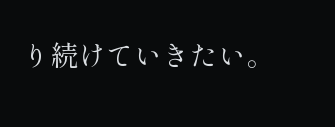り続けていきたい。